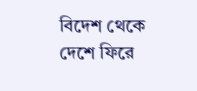বিদেশ থেকে দেশে ফিরে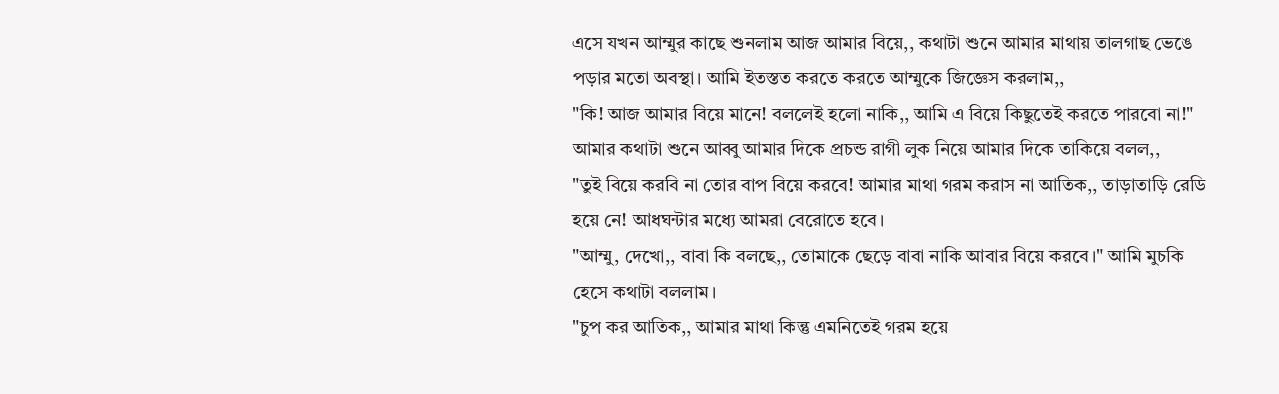এসে যখন আম্মুর কাছে শুনলাম আজ আমার বিয়ে,, কথাটা শুনে আমার মাথায় তালগাছ ভেঙে পড়ার মতো অবস্থা। আমি ইতস্তত করতে করতে আম্মুকে জিজ্ঞেস করলাম,,
"কি! আজ আমার বিয়ে মানে! বললেই হলো নাকি,, আমি এ বিয়ে কিছুতেই করতে পারবো না!"
আমার কথাটা শুনে আব্বু আমার দিকে প্রচন্ড রাগী লুক নিয়ে আমার দিকে তাকিয়ে বলল,,
"তুই বিয়ে করবি না তোর বাপ বিয়ে করবে! আমার মাথা গরম করাস না আতিক,, তাড়াতাড়ি রেডি হয়ে নে! আধঘন্টার মধ্যে আমরা বেরোতে হবে।
"আম্মু, দেখো,, বাবা কি বলছে,, তোমাকে ছেড়ে বাবা নাকি আবার বিয়ে করবে।" আমি মুচকি হেসে কথাটা বললাম।
"চুপ কর আতিক,, আমার মাথা কিন্তু এমনিতেই গরম হয়ে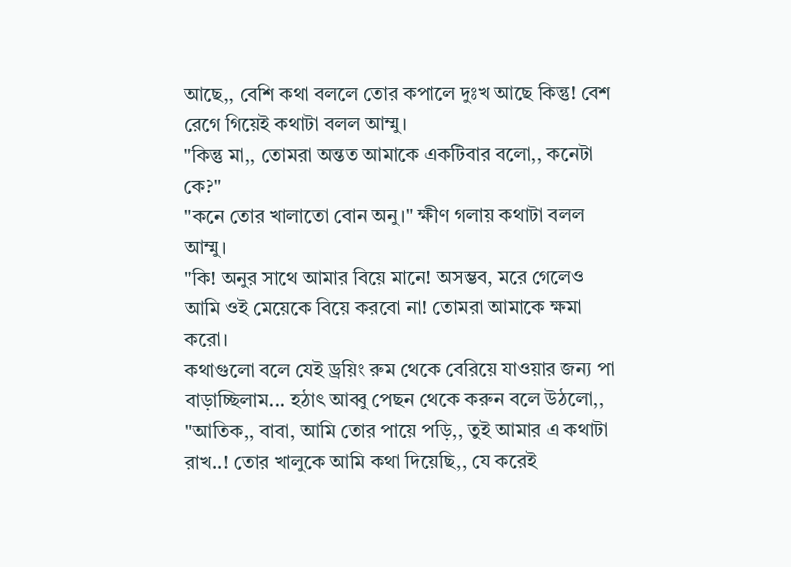আছে,, বেশি কথা বললে তোর কপালে দুঃখ আছে কিন্তু! বেশ রেগে গিয়েই কথাটা বলল আম্মু।
"কিন্তু মা,, তোমরা অন্তত আমাকে একটিবার বলো,, কনেটা কে?"
"কনে তোর খালাতো বোন অনু।" ক্ষীণ গলায় কথাটা বলল আম্মু।
"কি! অনুর সাথে আমার বিয়ে মানে! অসম্ভব, মরে গেলেও আমি ওই মেয়েকে বিয়ে করবো না! তোমরা আমাকে ক্ষমা করো।
কথাগুলো বলে যেই ড্রয়িং রুম থেকে বেরিয়ে যাওয়ার জন্য পা বাড়াচ্ছিলাম... হঠাৎ আব্বু পেছন থেকে করুন বলে উঠলো,,
"আতিক,, বাবা, আমি তোর পায়ে পড়ি,, তুই আমার এ কথাটা রাখ..! তোর খালুকে আমি কথা দিয়েছি,, যে করেই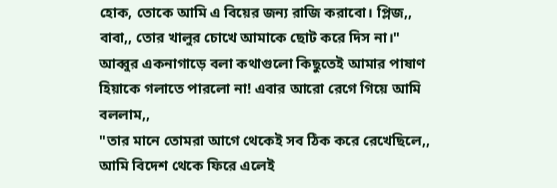হোক, তোকে আমি এ বিয়ের জন্য রাজি করাবো। প্লিজ,, বাবা,, তোর খালুর চোখে আমাকে ছোট করে দিস না।"
আব্বুর একনাগাড়ে বলা কথাগুলো কিছুতেই আমার পাষাণ হিয়াকে গলাতে পারলো না! এবার আরো রেগে গিয়ে আমি বললাম,,
"তার মানে তোমরা আগে থেকেই সব ঠিক করে রেখেছিলে,, আমি বিদেশ থেকে ফিরে এলেই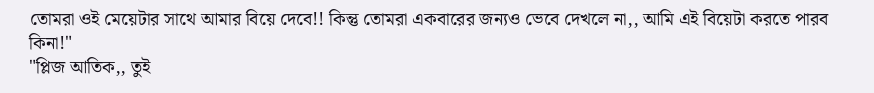তোমরা ওই মেয়েটার সাথে আমার বিয়ে দেবে!! কিন্তু তোমরা একবারের জন্যও ভেবে দেখলে না,, আমি এই বিয়েটা করতে পারব কিনা!"
"প্লিজ আতিক,, তুই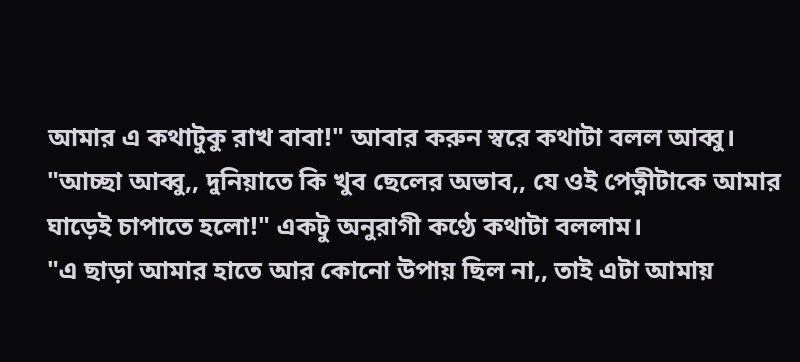আমার এ কথাটুকু রাখ বাবা!" আবার করুন স্বরে কথাটা বলল আব্বু।
"আচ্ছা আব্বু,, দুনিয়াতে কি খুব ছেলের অভাব,, যে ওই পেত্নীটাকে আমার ঘাড়েই চাপাতে হলো!" একটু অনুরাগী কণ্ঠে কথাটা বললাম।
"এ ছাড়া আমার হাতে আর কোনো উপায় ছিল না,, তাই এটা আমায়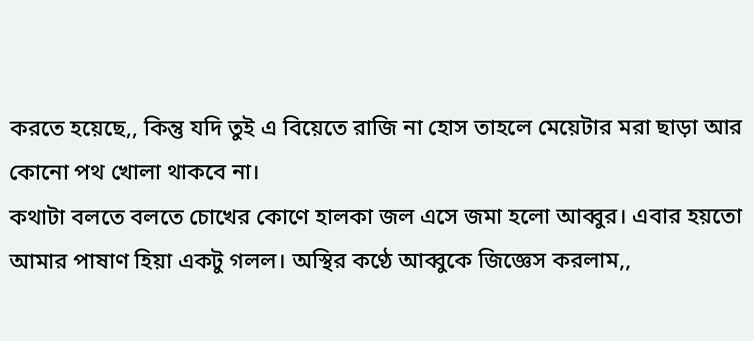করতে হয়েছে,, কিন্তু যদি তুই এ বিয়েতে রাজি না হোস তাহলে মেয়েটার মরা ছাড়া আর কোনো পথ খোলা থাকবে না।
কথাটা বলতে বলতে চোখের কোণে হালকা জল এসে জমা হলো আব্বুর। এবার হয়তো আমার পাষাণ হিয়া একটু গলল। অস্থির কণ্ঠে আব্বুকে জিজ্ঞেস করলাম,,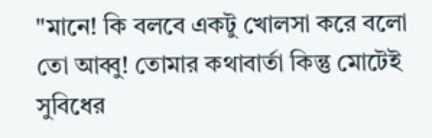"মানে! কি বলবে একটু খোলসা করে বলো তো আব্বু! তোমার কথাবার্তা কিন্তু মোটেই সুবিধের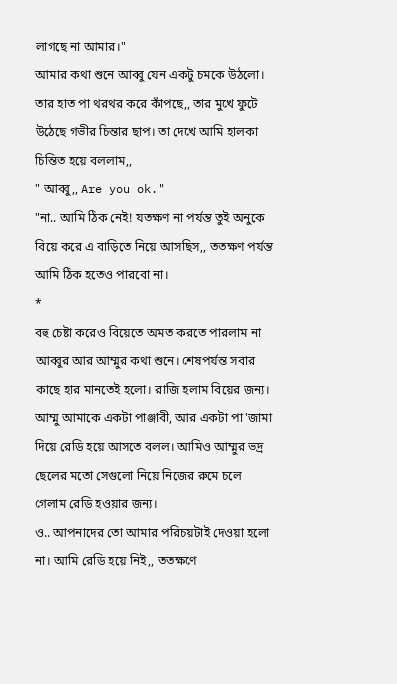লাগছে না আমার।"
আমার কথা শুনে আব্বু যেন একটু চমকে উঠলো। তার হাত পা থরথর করে কাঁপছে,, তার মুখে ফুটে উঠেছে গভীর চিন্তার ছাপ। তা দেখে আমি হালকা চিন্তিত হয়ে বললাম,,
" আব্বু,, Are you ok."
"না.. আমি ঠিক নেই! যতক্ষণ না পর্যন্ত তুই অনুকে বিয়ে করে এ বাড়িতে নিয়ে আসছিস,, ততক্ষণ পর্যন্ত আমি ঠিক হতেও পারবো না।
*
বহু চেষ্টা করেও বিয়েতে অমত করতে পারলাম না আব্বুর আর আম্মুর কথা শুনে। শেষপর্যন্ত সবার কাছে হার মানতেই হলো। রাজি হলাম বিয়ের জন্য। আম্মু আমাকে একটা পাঞ্জাবী, আর একটা পা'জামা দিয়ে রেডি হয়ে আসতে বলল। আমিও আম্মুর ভদ্র ছেলের মতো সেগুলো নিয়ে নিজের রুমে চলে গেলাম রেডি হওয়ার জন্য।
ও.. আপনাদের তো আমার পরিচয়টাই দেওয়া হলো না। আমি রেডি হয়ে নিই,, ততক্ষণে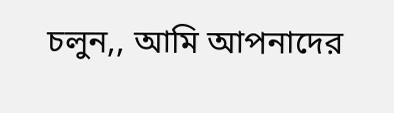চলুন,, আমি আপনাদের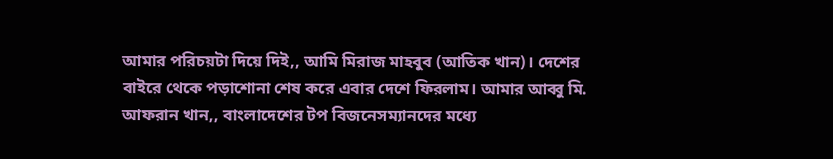আমার পরিচয়টা দিয়ে দিই,, আমি মিরাজ মাহবুব (আতিক খান)। দেশের বাইরে থেকে পড়াশোনা শেষ করে এবার দেশে ফিরলাম। আমার আব্বু মি. আফরান খান,, বাংলাদেশের টপ বিজনেসম্যানদের মধ্যে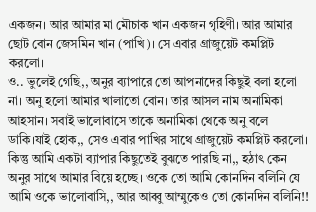একজন। আর আমার মা মৌচাক খান একজন গৃহিণী। আর আমার ছোট বোন জেসমিন খান (পাখি)। সে এবার গ্ৰাজুয়েট কমপ্লিট করলো।
ও.. ভুলেই গেছি,, অনুর ব্যাপারে তো আপনাদের কিছুই বলা হলো না। অনু হলো আমার খালাতো বোন। তার আসল নাম অনামিকা আহসান। সবাই ভালোবাসে তাকে অনামিকা থেকে অনু বলে ডাকি।যাই হোক,, সেও এবার পাখির সাথে গ্ৰাজুয়েট কমপ্লিট করলো।
কিন্তু আমি একটা ব্যাপার কিছুতেই বুঝতে পারছি না,, হঠাৎ কেন অনুর সাথে আমার বিয়ে হচ্ছে। ওকে তো আমি কোনদিন বলিনি যে আমি ওকে ভালোবাসি,, আর আব্বু আম্মুকেও তো কোনদিন বলিনি!!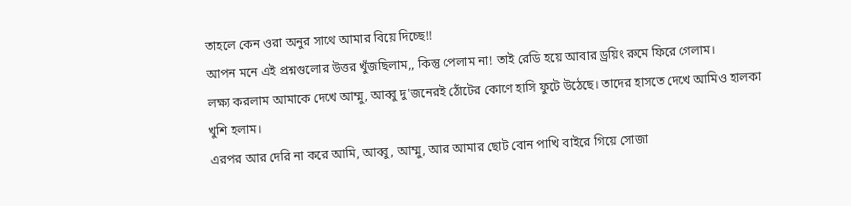তাহলে কেন ওরা অনুর সাথে আমার বিয়ে দিচ্ছে!!
আপন মনে এই প্রশ্নগুলোর উত্তর খুঁজছিলাম,, কিন্তু পেলাম না! তাই রেডি হয়ে আবার ড্রয়িং রুমে ফিরে গেলাম।
লক্ষ্য করলাম আমাকে দেখে আম্মু, আব্বু দু'জনেরই ঠোঁটের কোণে হাসি ফুটে উঠেছে। তাদের হাসতে দেখে আমিও হালকা খুশি হলাম।
এরপর আর দেরি না করে আমি, আব্বু, আম্মু, আর আমার ছোট বোন পাখি বাইরে গিয়ে সোজা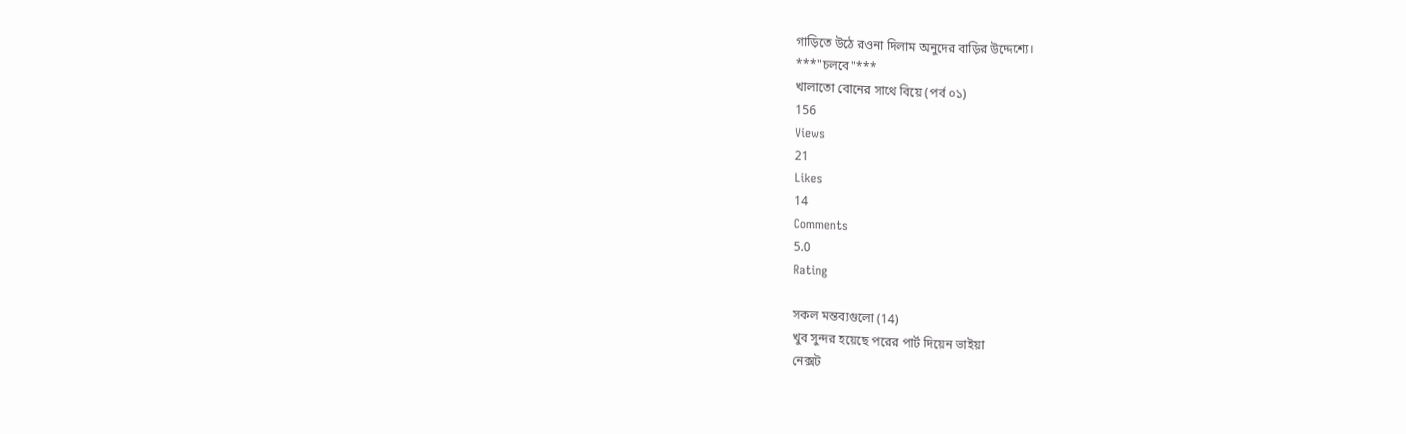গাড়িতে উঠে রওনা দিলাম অনুদের বাড়ির উদ্দেশ্যে।
***"চলবে"***
খালাতো বোনের সাথে বিয়ে (পর্ব ০১)
156
Views
21
Likes
14
Comments
5.0
Rating

সকল মন্তব্যগুলো (14)
খুব সুন্দর হয়েছে পরের পার্ট দিয়েন ভাইয়া
নেক্সট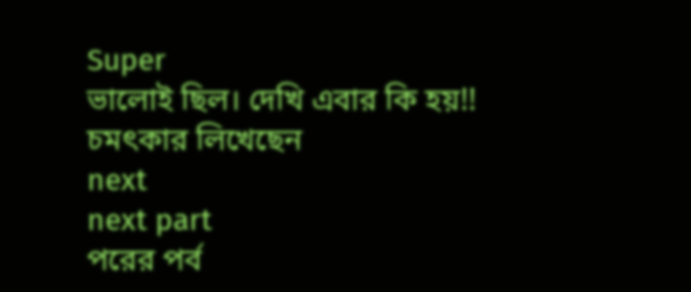Super
ভালোই ছিল। দেখি এবার কি হয়!!
চমৎকার লিখেছেন
next
next part
পরের পর্ব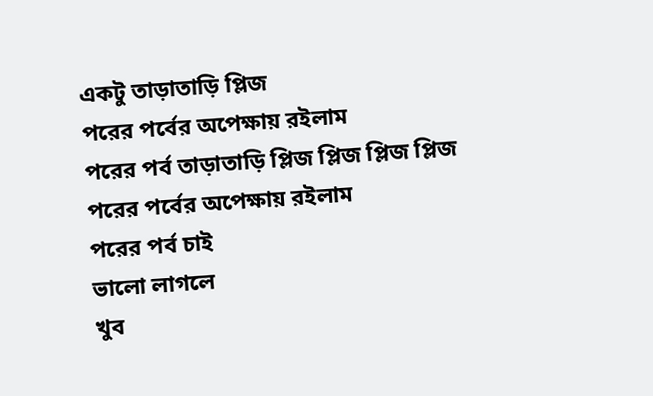একটু তাড়াতাড়ি প্লিজ
পরের পর্বের অপেক্ষায় রইলাম
পরের পর্ব তাড়াতাড়ি প্লিজ প্লিজ প্লিজ প্লিজ
পরের পর্বের অপেক্ষায় রইলাম
পরের পর্ব চাই
ভালো লাগলে
খুব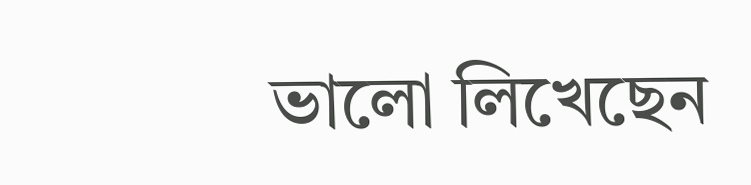ভালো লিখেছেন